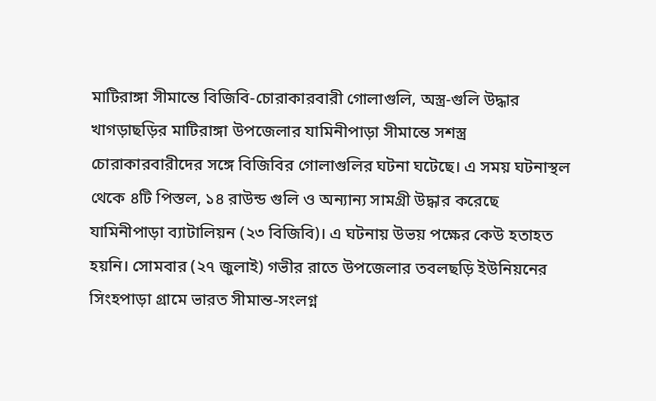মাটিরাঙ্গা সীমান্তে বিজিবি-চোরাকারবারী গোলাগুলি, অস্ত্র-গুলি উদ্ধার
খাগড়াছড়ির মাটিরাঙ্গা উপজেলার যামিনীপাড়া সীমান্তে সশস্ত্র চোরাকারবারীদের সঙ্গে বিজিবির গোলাগুলির ঘটনা ঘটেছে। এ সময় ঘটনাস্থল থেকে ৪টি পিস্তল, ১৪ রাউন্ড গুলি ও অন্যান্য সামগ্রী উদ্ধার করেছে যামিনীপাড়া ব্যাটালিয়ন (২৩ বিজিবি)। এ ঘটনায় উভয় পক্ষের কেউ হতাহত হয়নি। সোমবার (২৭ জুলাই) গভীর রাতে উপজেলার তবলছড়ি ইউনিয়নের সিংহপাড়া গ্রামে ভারত সীমান্ত-সংলগ্ন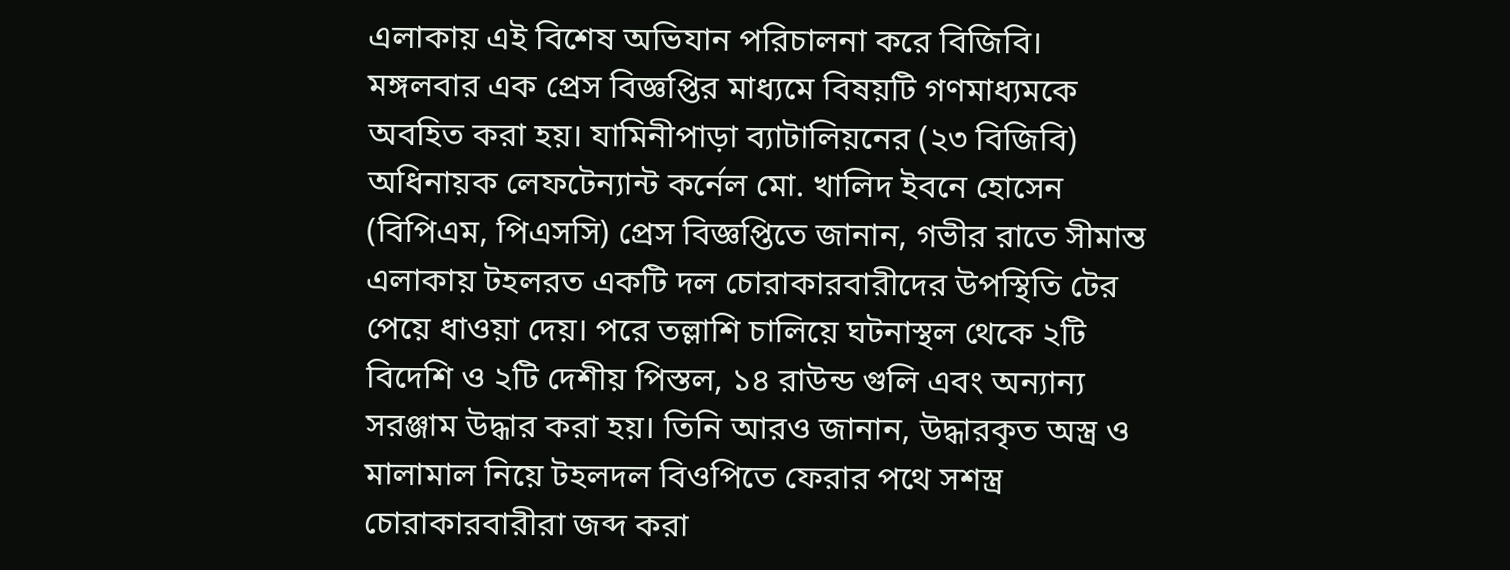এলাকায় এই বিশেষ অভিযান পরিচালনা করে বিজিবি। মঙ্গলবার এক প্রেস বিজ্ঞপ্তির মাধ্যমে বিষয়টি গণমাধ্যমকে অবহিত করা হয়। যামিনীপাড়া ব্যাটালিয়নের (২৩ বিজিবি) অধিনায়ক লেফটেন্যান্ট কর্নেল মো. খালিদ ইবনে হোসেন (বিপিএম, পিএসসি) প্রেস বিজ্ঞপ্তিতে জানান, গভীর রাতে সীমান্ত এলাকায় টহলরত একটি দল চোরাকারবারীদের উপস্থিতি টের পেয়ে ধাওয়া দেয়। পরে তল্লাশি চালিয়ে ঘটনাস্থল থেকে ২টি বিদেশি ও ২টি দেশীয় পিস্তল, ১৪ রাউন্ড গুলি এবং অন্যান্য সরঞ্জাম উদ্ধার করা হয়। তিনি আরও জানান, উদ্ধারকৃত অস্ত্র ও মালামাল নিয়ে টহলদল বিওপিতে ফেরার পথে সশস্ত্র চোরাকারবারীরা জব্দ করা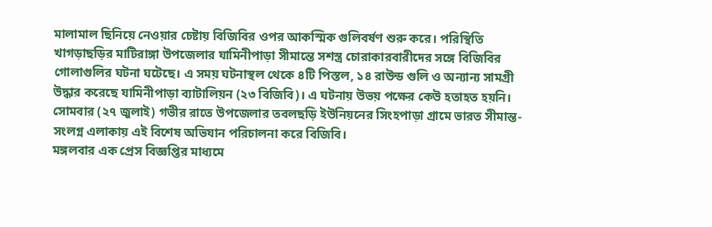মালামাল ছিনিয়ে নেওয়ার চেষ্টায় বিজিবির ওপর আকস্মিক গুলিবর্ষণ শুরু করে। পরিস্থিতি
খাগড়াছড়ির মাটিরাঙ্গা উপজেলার যামিনীপাড়া সীমান্তে সশস্ত্র চোরাকারবারীদের সঙ্গে বিজিবির গোলাগুলির ঘটনা ঘটেছে। এ সময় ঘটনাস্থল থেকে ৪টি পিস্তল, ১৪ রাউন্ড গুলি ও অন্যান্য সামগ্রী উদ্ধার করেছে যামিনীপাড়া ব্যাটালিয়ন (২৩ বিজিবি)। এ ঘটনায় উভয় পক্ষের কেউ হতাহত হয়নি।
সোমবার (২৭ জুলাই) গভীর রাতে উপজেলার তবলছড়ি ইউনিয়নের সিংহপাড়া গ্রামে ভারত সীমান্ত-সংলগ্ন এলাকায় এই বিশেষ অভিযান পরিচালনা করে বিজিবি।
মঙ্গলবার এক প্রেস বিজ্ঞপ্তির মাধ্যমে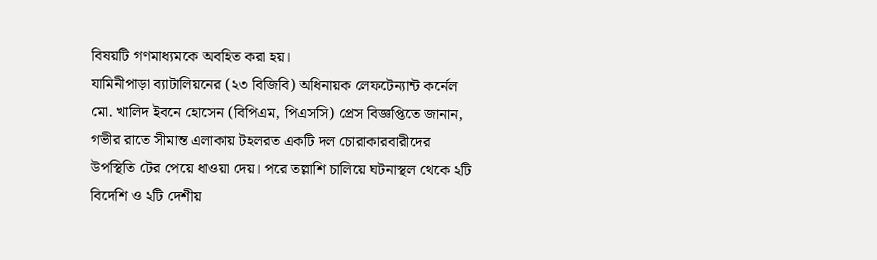বিষয়টি গণমাধ্যমকে অবহিত করা হয়।
যামিনীপাড়া ব্যাটালিয়নের (২৩ বিজিবি) অধিনায়ক লেফটেন্যান্ট কর্নেল মো. খালিদ ইবনে হোসেন (বিপিএম, পিএসসি) প্রেস বিজ্ঞপ্তিতে জানান, গভীর রাতে সীমান্ত এলাকায় টহলরত একটি দল চোরাকারবারীদের উপস্থিতি টের পেয়ে ধাওয়া দেয়। পরে তল্লাশি চালিয়ে ঘটনাস্থল থেকে ২টি বিদেশি ও ২টি দেশীয়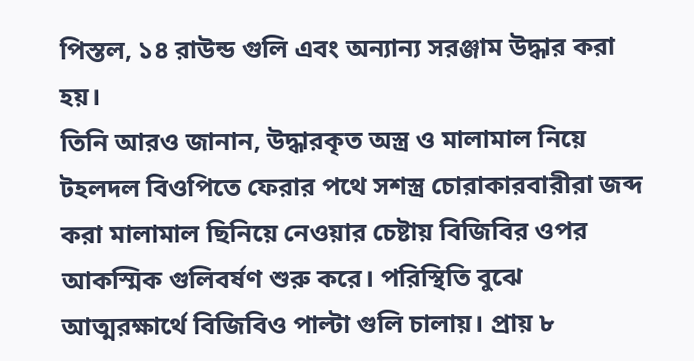পিস্তল, ১৪ রাউন্ড গুলি এবং অন্যান্য সরঞ্জাম উদ্ধার করা হয়।
তিনি আরও জানান, উদ্ধারকৃত অস্ত্র ও মালামাল নিয়ে টহলদল বিওপিতে ফেরার পথে সশস্ত্র চোরাকারবারীরা জব্দ করা মালামাল ছিনিয়ে নেওয়ার চেষ্টায় বিজিবির ওপর আকস্মিক গুলিবর্ষণ শুরু করে। পরিস্থিতি বুঝে আত্মরক্ষার্থে বিজিবিও পাল্টা গুলি চালায়। প্রায় ৮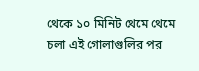থেকে ১০ মিনিট থেমে থেমে চলা এই গোলাগুলির পর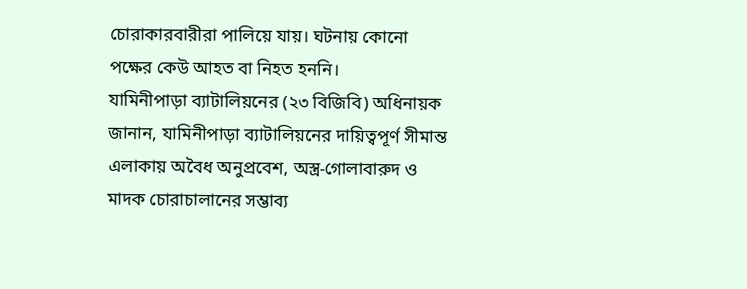চোরাকারবারীরা পালিয়ে যায়। ঘটনায় কোনো পক্ষের কেউ আহত বা নিহত হননি।
যামিনীপাড়া ব্যাটালিয়নের (২৩ বিজিবি) অধিনায়ক জানান, যামিনীপাড়া ব্যাটালিয়নের দায়িত্বপূর্ণ সীমান্ত এলাকায় অবৈধ অনুপ্রবেশ, অস্ত্র-গোলাবারুদ ও মাদক চোরাচালানের সম্ভাব্য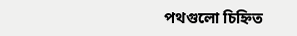পথগুলো চিহ্নিত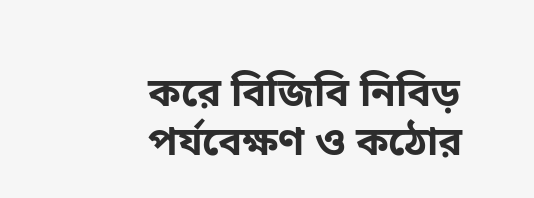করে বিজিবি নিবিড় পর্যবেক্ষণ ও কঠোর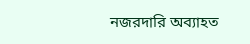নজরদারি অব্যাহত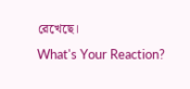রেখেছে।
What's Your Reaction?